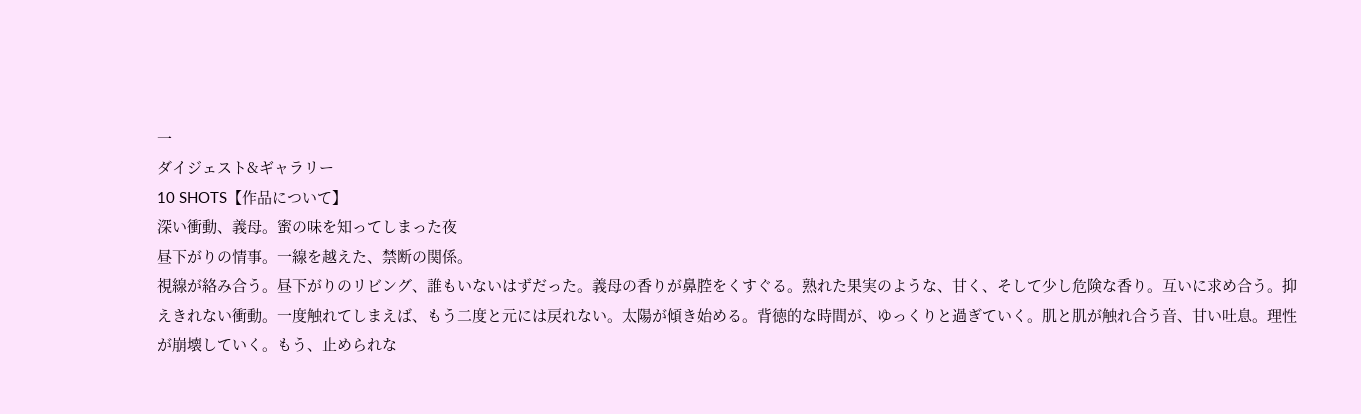一
ダイジェスト&ギャラリー
10 SHOTS【作品について】
深い衝動、義母。蜜の味を知ってしまった夜
昼下がりの情事。一線を越えた、禁断の関係。
視線が絡み合う。昼下がりのリビング、誰もいないはずだった。義母の香りが鼻腔をくすぐる。熟れた果実のような、甘く、そして少し危険な香り。互いに求め合う。抑えきれない衝動。一度触れてしまえば、もう二度と元には戻れない。太陽が傾き始める。背徳的な時間が、ゆっくりと過ぎていく。肌と肌が触れ合う音、甘い吐息。理性が崩壊していく。もう、止められな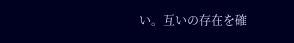い。互いの存在を確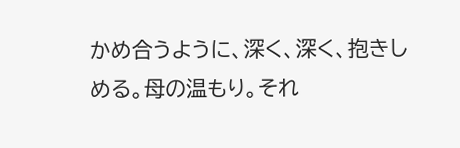かめ合うように、深く、深く、抱きしめる。母の温もり。それ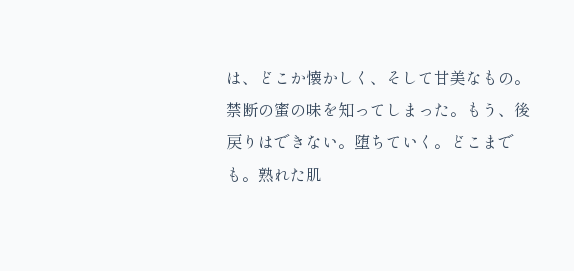は、どこか懐かしく、そして甘美なもの。禁断の蜜の味を知ってしまった。もう、後戻りはできない。堕ちていく。どこまでも。熟れた肌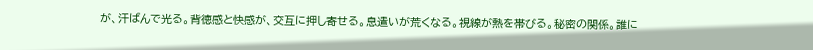が、汗ばんで光る。背徳感と快感が、交互に押し寄せる。息遣いが荒くなる。視線が熱を帯びる。秘密の関係。誰に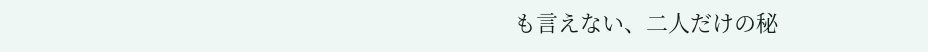も言えない、二人だけの秘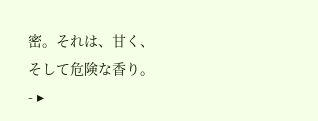密。それは、甘く、そして危険な香り。
- ▸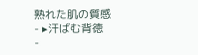熟れた肌の質感
- ▸汗ばむ背徳
-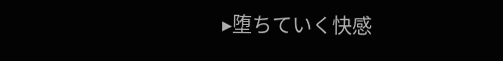▸堕ちていく快感